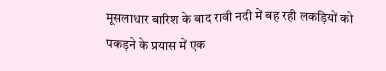मूसलाधार बारिश के बाद रावी नदी में बह रही लकड़ियों को पकड़ने के प्रयास में एक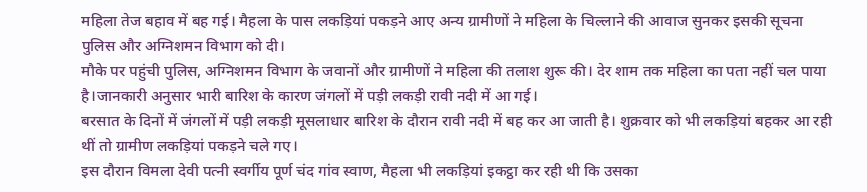महिला तेज बहाव में बह गई। मैहला के पास लकड़ियां पकड़ने आए अन्य ग्रामीणों ने महिला के चिल्लाने की आवाज सुनकर इसकी सूचना पुलिस और अग्निशमन विभाग को दी।
मौके पर पहुंची पुलिस, अग्निशमन विभाग के जवानों और ग्रामीणों ने महिला की तलाश शुरू की। देर शाम तक महिला का पता नहीं चल पाया है।जानकारी अनुसार भारी बारिश के कारण जंगलों में पड़ी लकड़ी रावी नदी में आ गई।
बरसात के दिनों में जंगलों में पड़ी लकड़ी मूसलाधार बारिश के दौरान रावी नदी में बह कर आ जाती है। शुक्रवार को भी लकड़ियां बहकर आ रही थीं तो ग्रामीण लकड़ियां पकड़ने चले गए।
इस दौरान विमला देवी पत्नी स्वर्गीय पूर्ण चंद गांव स्वाण, मैहला भी लकड़ियां इकट्ठा कर रही थी कि उसका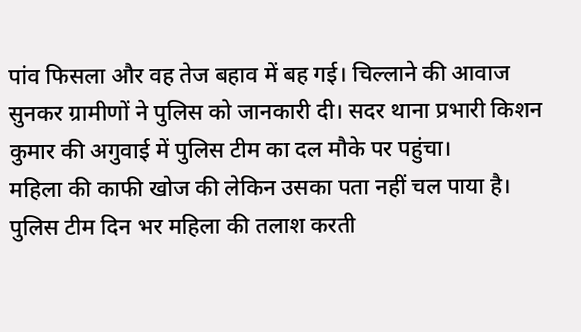पांव फिसला और वह तेज बहाव में बह गई। चिल्लाने की आवाज सुनकर ग्रामीणों ने पुलिस को जानकारी दी। सदर थाना प्रभारी किशन कुमार की अगुवाई में पुलिस टीम का दल मौके पर पहुंचा।
महिला की काफी खोज की लेकिन उसका पता नहीं चल पाया है। पुलिस टीम दिन भर महिला की तलाश करती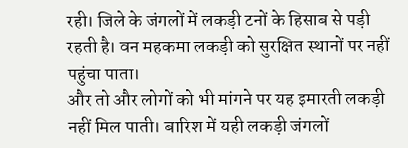रही। जिले के जंगलों में लकड़ी टनों के हिसाब से पड़ी रहती है। वन महकमा लकड़ी को सुरक्षित स्थानों पर नहीं पहुंचा पाता।
और तो और लोगों को भी मांगने पर यह इमारती लकड़ी नहीं मिल पाती। बारिश में यही लकड़ी जंगलों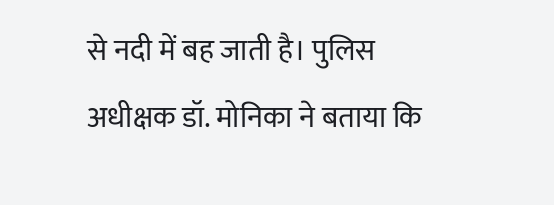से नदी में बह जाती है। पुलिस अधीक्षक डॉ. मोनिका ने बताया कि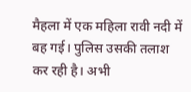मैहला में एक महिला रावी नदी में बह गई। पुलिस उसकी तलाश कर रही है। अभी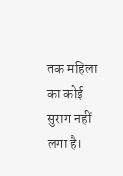तक महिला का कोई सुराग नहीं लगा है।